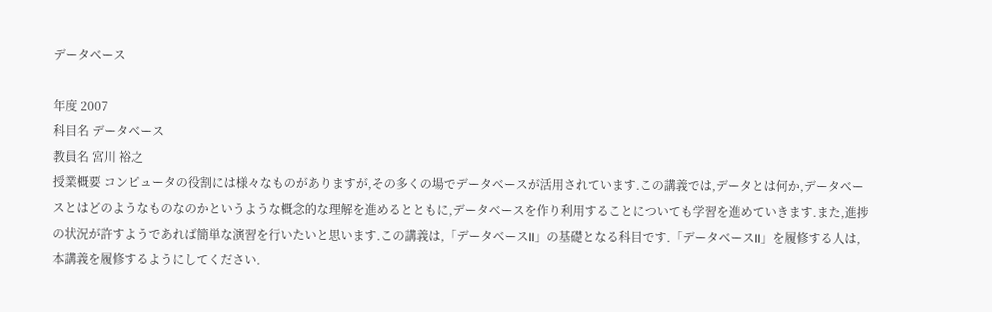データベース

年度 2007
科目名 データベース
教員名 宮川 裕之
授業概要 コンピュータの役割には様々なものがありますが,その多くの場でデータベースが活用されています.この講義では,データとは何か,データベースとはどのようなものなのかというような概念的な理解を進めるとともに,データベースを作り利用することについても学習を進めていきます.また,進捗の状況が許すようであれば簡単な演習を行いたいと思います.この講義は,「データベースII」の基礎となる科目です.「データベースII」を履修する人は,本講義を履修するようにしてください.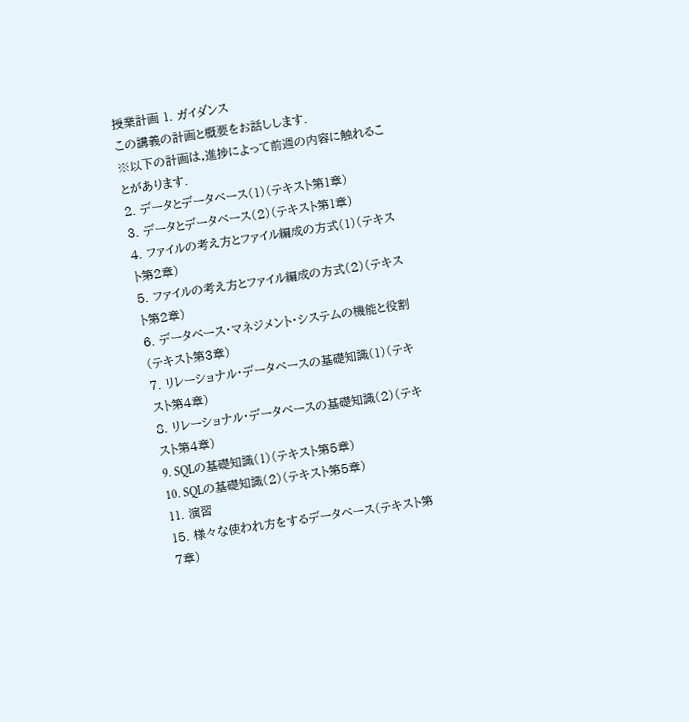授業計画 1. ガイダンス
この講義の計画と概要をお話しします.
※以下の計画は,進捗によって前週の内容に触れることがあります.
2. データとデータベース(1)(テキスト第1章)
3. データとデータベース(2)(テキスト第1章)
4. ファイルの考え方とファイル編成の方式(1)(テキスト第2章)
5. ファイルの考え方とファイル編成の方式(2)(テキスト第2章)
6. データベース・マネジメント・システムの機能と役割(テキスト第3章)
7. リレーショナル・データベースの基礎知識(1)(テキスト第4章)
8. リレーショナル・データベースの基礎知識(2)(テキスト第4章)
9. SQLの基礎知識(1)(テキスト第5章)
10. SQLの基礎知識(2)(テキスト第5章)
11. 演習
15. 様々な使われ方をするデータベース(テキスト第7章)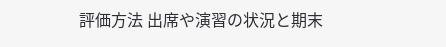評価方法 出席や演習の状況と期末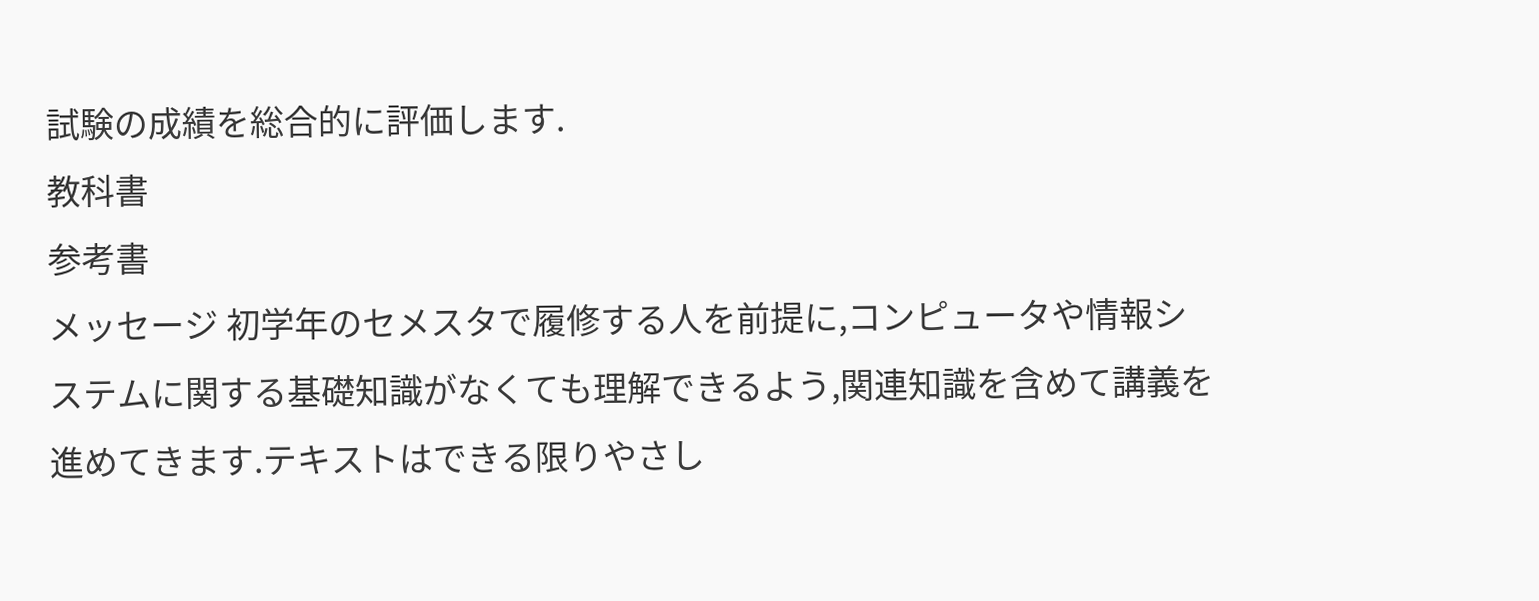試験の成績を総合的に評価します.
教科書
参考書
メッセージ 初学年のセメスタで履修する人を前提に,コンピュータや情報システムに関する基礎知識がなくても理解できるよう,関連知識を含めて講義を進めてきます.テキストはできる限りやさし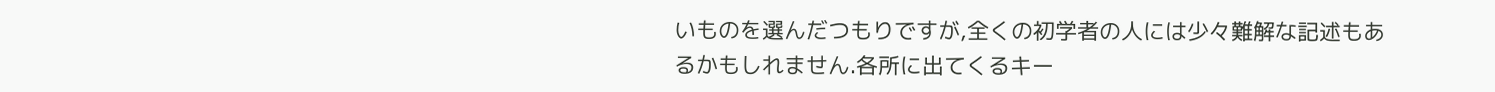いものを選んだつもりですが,全くの初学者の人には少々難解な記述もあるかもしれません.各所に出てくるキー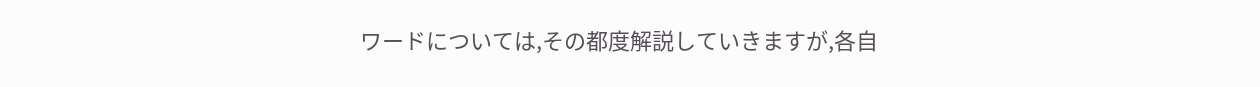ワードについては,その都度解説していきますが,各自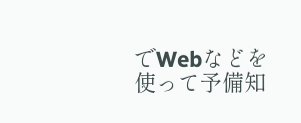でWebなどを使って予備知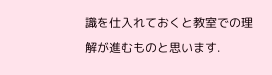識を仕入れておくと教室での理解が進むものと思います.